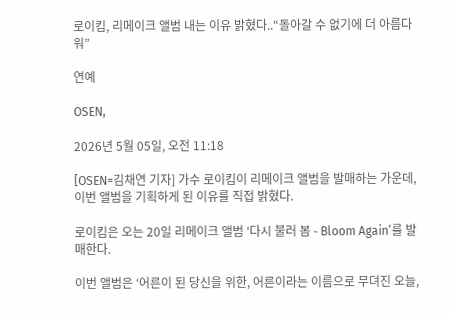로이킴, 리메이크 앨범 내는 이유 밝혔다..“돌아갈 수 없기에 더 아름다워”

연예

OSEN,

2026년 5월 05일, 오전 11:18

[OSEN=김채연 기자] 가수 로이킴이 리메이크 앨범을 발매하는 가운데, 이번 앨범을 기획하게 된 이유를 직접 밝혔다.

로이킴은 오는 20일 리메이크 앨범 ‘다시 불러 봄 - Bloom Again’를 발매한다.

이번 앨범은 ‘어른이 된 당신을 위한, 어른이라는 이름으로 무뎌진 오늘,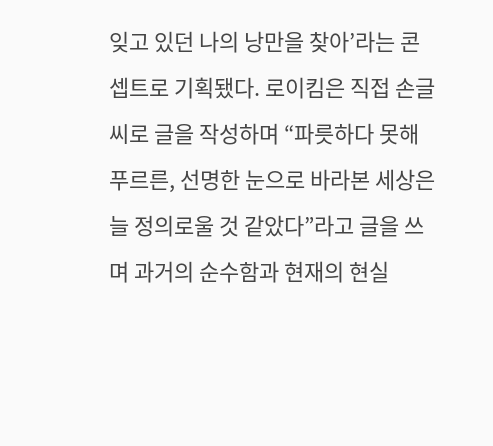잊고 있던 나의 낭만을 찾아’라는 콘셉트로 기획됐다. 로이킴은 직접 손글씨로 글을 작성하며 “파릇하다 못해 푸르른, 선명한 눈으로 바라본 세상은 늘 정의로울 것 같았다”라고 글을 쓰며 과거의 순수함과 현재의 현실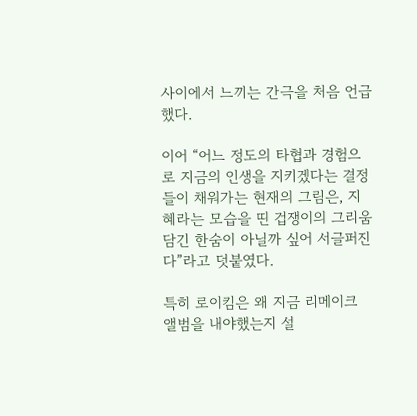사이에서 느끼는 간극을 처음 언급했다.

이어 “어느 정도의 타협과 경험으로 지금의 인생을 지키겠다는 결정들이 채워가는 현재의 그림은, 지혜라는 모습을 띤 겁쟁이의 그리움 담긴 한숨이 아닐까 싶어 서글퍼진다”라고 덧붙였다.

특히 로이킴은 왜 지금 리메이크 앨범을 내야했는지 설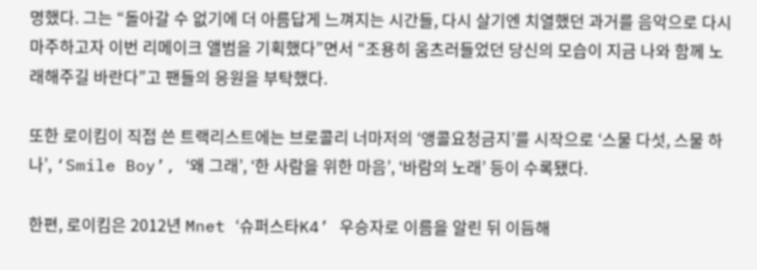명했다. 그는 “돌아갈 수 없기에 더 아름답게 느껴지는 시간들, 다시 살기엔 치열했던 과거를 음악으로 다시 마주하고자 이번 리메이크 앨범을 기획했다”면서 “조용히 움츠러들었던 당신의 모습이 지금 나와 함께 노래해주길 바란다”고 팬들의 응원을 부탁했다.

또한 로이킴이 직접 쓴 트랙리스트에는 브로콜리 너마저의 ‘앵콜요청금지’를 시작으로 ‘스물 다섯, 스물 하나’, ‘Smile Boy’, ‘왜 그래’, ‘한 사람을 위한 마음’, ‘바람의 노래’ 등이 수록됐다.

한편, 로이킴은 2012년 Mnet ‘슈퍼스타K4’ 우승자로 이름을 알린 뒤 이듬해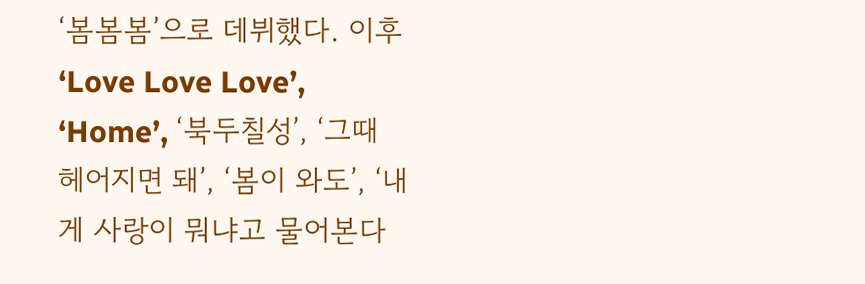‘봄봄봄’으로 데뷔했다. 이후 ‘Love Love Love’, ‘Home’, ‘북두칠성’, ‘그때 헤어지면 돼’, ‘봄이 와도’, ‘내게 사랑이 뭐냐고 물어본다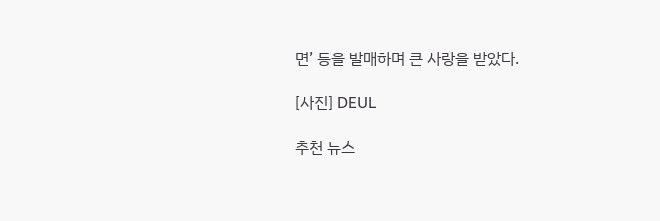면’ 등을 발매하며 큰 사랑을 받았다.

[사진] DEUL

추천 뉴스